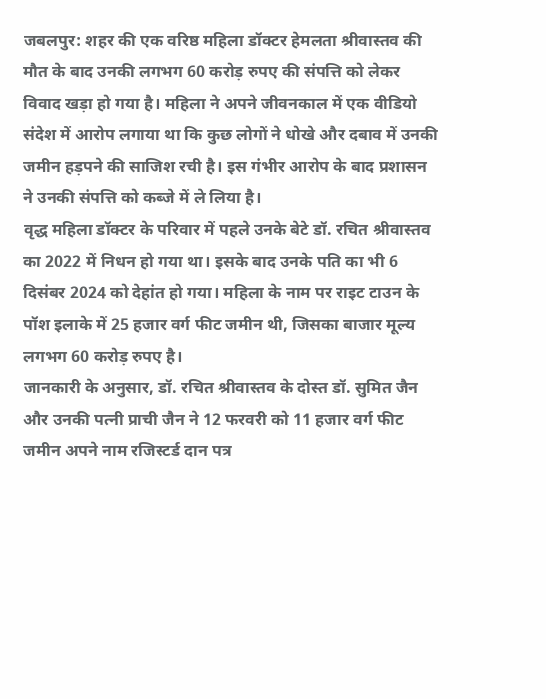जबलपुर: शहर की एक वरिष्ठ महिला डॉक्टर हेमलता श्रीवास्तव की मौत के बाद उनकी लगभग 60 करोड़ रुपए की संपत्ति को लेकर विवाद खड़ा हो गया है। महिला ने अपने जीवनकाल में एक वीडियो संदेश में आरोप लगाया था कि कुछ लोगों ने धोखे और दबाव में उनकी जमीन हड़पने की साजिश रची है। इस गंभीर आरोप के बाद प्रशासन ने उनकी संपत्ति को कब्जे में ले लिया है।
वृद्ध महिला डॉक्टर के परिवार में पहले उनके बेटे डॉ. रचित श्रीवास्तव का 2022 में निधन हो गया था। इसके बाद उनके पति का भी 6 दिसंबर 2024 को देहांत हो गया। महिला के नाम पर राइट टाउन के पॉश इलाके में 25 हजार वर्ग फीट जमीन थी, जिसका बाजार मूल्य लगभग 60 करोड़ रुपए है।
जानकारी के अनुसार, डॉ. रचित श्रीवास्तव के दोस्त डॉ. सुमित जैन और उनकी पत्नी प्राची जैन ने 12 फरवरी को 11 हजार वर्ग फीट जमीन अपने नाम रजिस्टर्ड दान पत्र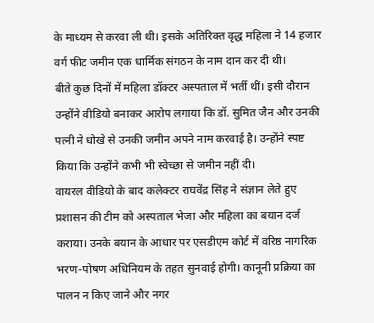के माध्यम से करवा ली थी। इसके अतिरिक्त वृद्ध महिला ने 14 हजार वर्ग फीट जमीन एक धार्मिक संगठन के नाम दान कर दी थी।
बीते कुछ दिनों में महिला डॉक्टर अस्पताल में भर्ती थीं। इसी दौरान उन्होंने वीडियो बनाकर आरोप लगाया कि डॉ. सुमित जैन और उनकी पत्नी ने धोखे से उनकी जमीन अपने नाम करवाई है। उन्होंने स्पष्ट किया कि उन्होंने कभी भी स्वेच्छा से जमीन नहीं दी।
वायरल वीडियो के बाद कलेक्टर राघवेंद्र सिंह ने संज्ञान लेते हुए प्रशासन की टीम को अस्पताल भेजा और महिला का बयान दर्ज कराया। उनके बयान के आधार पर एसडीएम कोर्ट में वरिष्ठ नागरिक भरण-पोषण अधिनियम के तहत सुनवाई होगी। कानूनी प्रक्रिया का पालन न किए जाने और नगर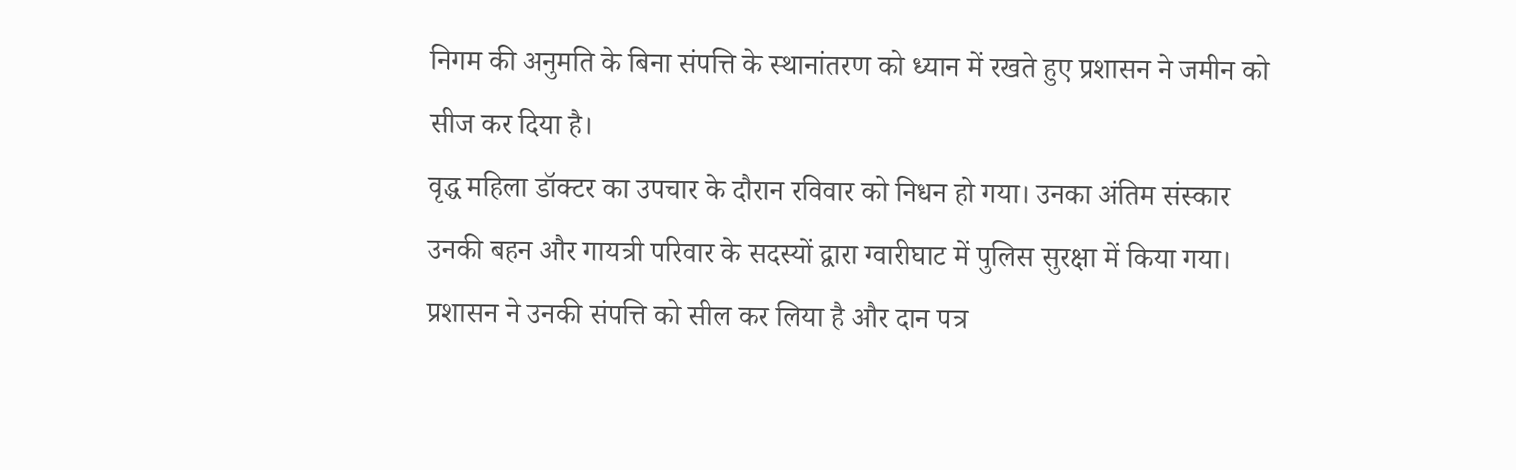निगम की अनुमति के बिना संपत्ति के स्थानांतरण को ध्यान में रखते हुए प्रशासन ने जमीन को सीज कर दिया है।
वृद्ध महिला डॉक्टर का उपचार के दौरान रविवार को निधन हो गया। उनका अंतिम संस्कार उनकी बहन और गायत्री परिवार के सदस्यों द्वारा ग्वारीघाट में पुलिस सुरक्षा में किया गया। प्रशासन ने उनकी संपत्ति को सील कर लिया है और दान पत्र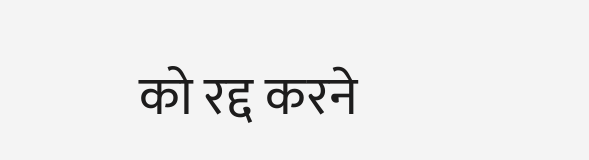को रद्द करने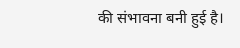की संभावना बनी हुई है।